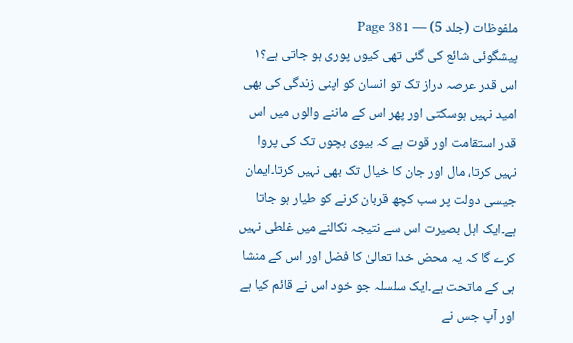ملفوظات (جلد 5) — Page 381
پیشگوئی شائع کی گئی تھی کیوں پوری ہو جاتی ہے؟۱ اس قدر عرصہ دراز تک تو انسان کو اپنی زندگی کی بھی امید نہیں ہوسکتی اور پھر اس کے ماننے والوں میں اس قدر استقامت اور قوت ہے کہ بیوی بچوں تک کی پروا نہیں کرتا، مال اور جان کا خیال تک بھی نہیں کرتا۔ایمان جیسی دولت پر سب کچھ قربان کرنے کو طیار ہو جاتا ہے۔ایک اہل بصیرت اس سے نتیجہ نکالنے میں غلطی نہیں کرے گا کہ یہ محض خدا تعالیٰ کا فضل اور اس کے منشا ہی کے ماتحت ہے۔ایک سلسلہ جو خود اس نے قائم کیا ہے اور آپ جس نے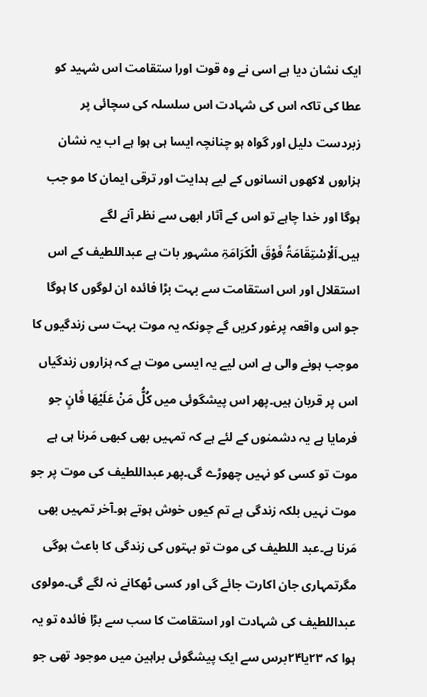ایک نشان دیا ہے اسی نے وہ قوت اورا ستقامت اس شہید کو عطا کی تاکہ اس کی شہادت اس سلسلہ کی سچائی پر زبردست دلیل اور گواہ ہو چنانچہ ایسا ہی ہوا ہے اب یہ نشان ہزاروں لاکھوں انسانوں کے لیے ہدایت اور ترقی ایمان کا مو جب ہوگا اور خدا چاہے تو اس کے آثار ابھی سے نظر آنے لگے ہیں۔اَلْاِسْتِقَامَۃُ فَوْقَ الْکَرَامَۃِ مشہور بات ہے عبداللطیف کے اس استقلال اور اس استقامت سے بہت بڑا فائدہ ان لوگوں کا ہوگا جو اس واقعہ پرغور کریں گے چونکہ یہ موت بہت سی زندگیوں کا موجب ہونے والی ہے اس لیے یہ ایسی موت ہے کہ ہزاروں زندگیاں اس پر قربان ہیں۔پھر اس پیشگوئی میں كُلُّ مَنْ عَلَيْهَا فَانٍ جو فرمایا ہے یہ دشمنوں کے لئے ہے کہ تمہیں بھی کبھی مَرنا ہی ہے موت تو کسی کو نہیں چھوڑے گی۔پھر عبداللطیف کی موت پر جو موت نہیں بلکہ زندگی ہے تم کیوں خوش ہوتے ہو۔آخر تمہیں بھی مَرنا ہے۔عبد اللطیف کی موت تو بہتوں کی زندگی کا باعث ہوگی مگرتمہاری جان اکارت جائے گی اور کسی ٹھکانے نہ لگے گی۔مولوی عبداللطیف کی شہادت اور استقامت کا سب سے بڑا فائدہ تو یہ ہوا کہ ۲۳یا۲۴برس سے ایک پیشگوئی براہین میں موجود تھی جو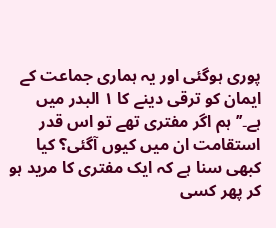پوری ہوگئی اور یہ ہماری جماعت کے ایمان کو ترقی دینے کا ۱ البدر میں ہے۔’’ہم اگر مفتری تھے تو اس قدر استقامت ان میں کیوں آگئی؟ کیا کبھی سنا ہے کہ ایک مفتری کا مرید ہو کر پھر کسی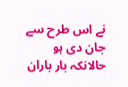نے اس طرح سے جان دی ہو حالانکہ بار باران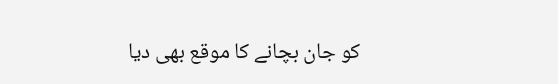کو جان بچانے کا موقع بھی دیا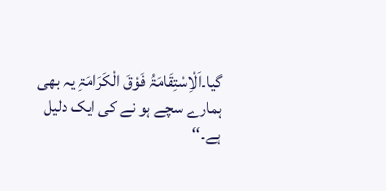گیا۔اَلْاِسْتِقَامَۃُ فَوْقَ الْکَرَامَۃِ یہ بھی ہمارے سچے ہو نے کی ایک دلیل ہے۔‘‘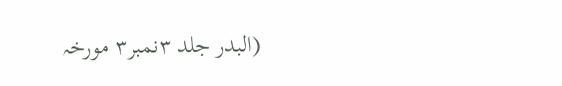(البدر جلد ۳نمبر۳ مورخہ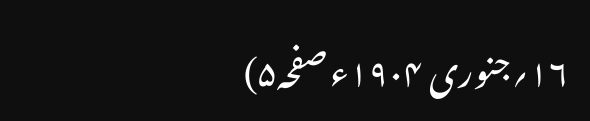۱۶؍جنوری ۱۹۰۴ء صفحہ۵)